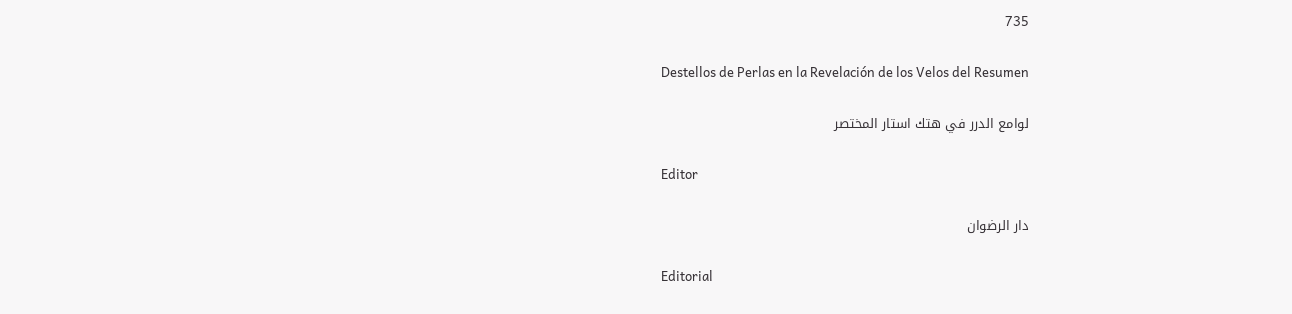735

Destellos de Perlas en la Revelación de los Velos del Resumen

لوامع الدرر في هتك استار المختصر

Editor

دار الرضوان

Editorial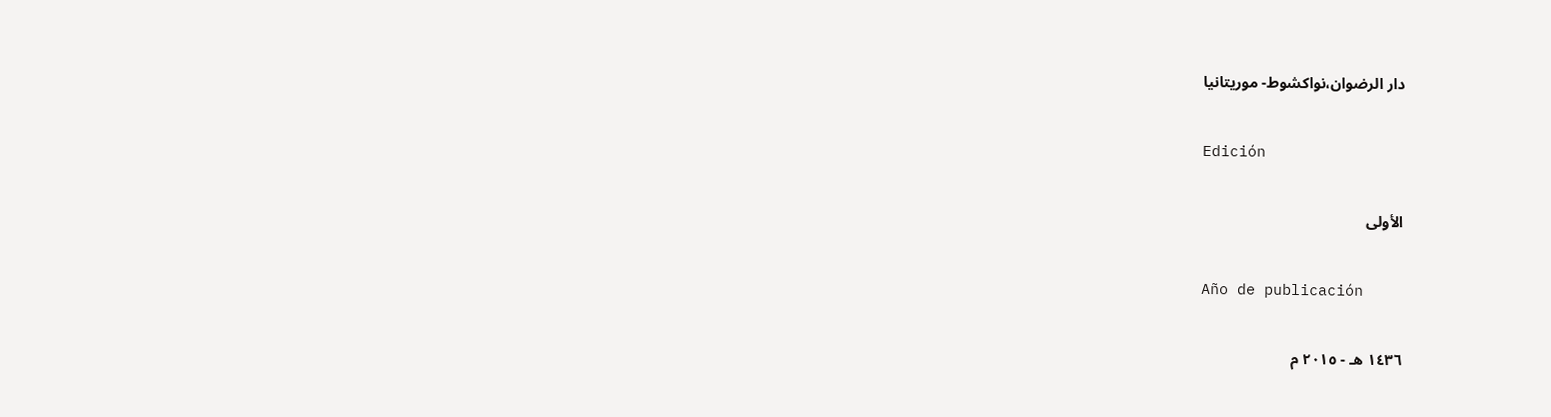دار الرضوان،نواكشوط- موريتانيا

Edición

الأولى

Año de publicación

١٤٣٦ هـ - ٢٠١٥ م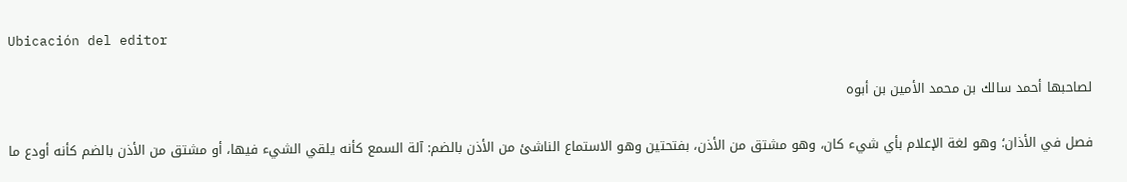Ubicación del editor

لصاحبها أحمد سالك بن محمد الأمين بن أبوه

فصل في الأذان؛ وهو لغة الإعلام بأي شيء كان، وهو مشتق من الأذن، بفتحتين وهو الاستماع الناشئ من الأذن بالضم: آلة السمع كأنه يلقي الشيء فيها، أو مشتق من الأذن بالضم كأنه أودع ما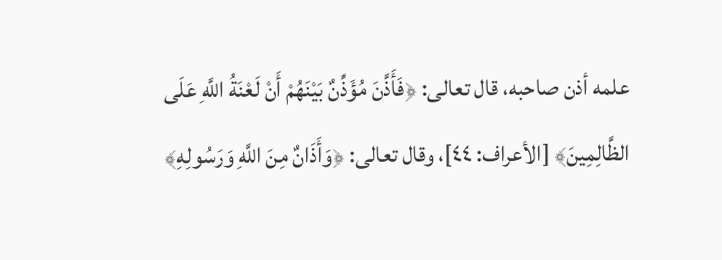علمه أذن صاحبه، قال تعالى: ﴿فَأَذَّنَ مُؤَذِّنٌ بَيْنَهُمْ أَنْ لَعْنَةُ اللَّهِ عَلَى الظَّالِمِينَ﴾ [الأعراف: ٤٤]، وقال تعالى: ﴿وَأَذَانٌ مِنَ اللَّهِ وَرَسُولِهِ﴾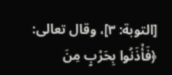[التوبة: ٣]، وقال تعالى: ﴿فَأْذَنُوا بِحَرْبٍ مِنَ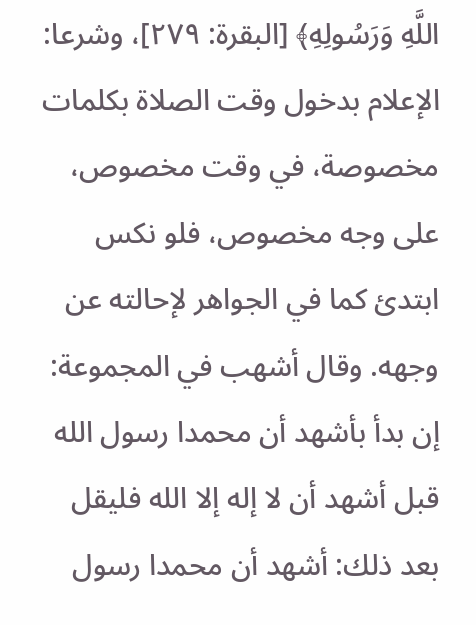اللَّهِ وَرَسُولِهِ﴾ [البقرة: ٢٧٩]، وشرعا: الإعلام بدخول وقت الصلاة بكلمات مخصوصة، في وقت مخصوص، على وجه مخصوص، فلو نكس ابتدئ كما في الجواهر لإحالته عن وجهه. وقال أشهب في المجموعة: إن بدأ بأشهد أن محمدا رسول الله قبل أشهد أن لا إله إلا الله فليقل بعد ذلك: أشهد أن محمدا رسول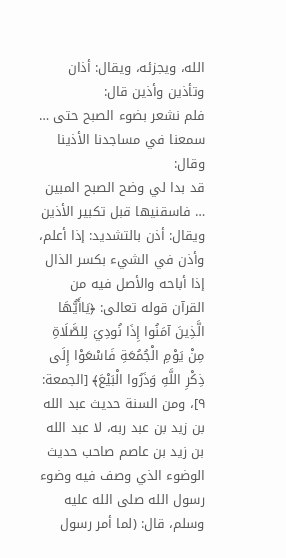الله، ويجزئه، ويقال: أذان وتأذين وأذين قال:
فلم نشعر بضوء الصبح حتى … سمعنا في مساجدنا الأذينا
وقال:
قد بدا لي وضح الصبح المبين … فاسقنيها قبل تكبير الأذين
ويقال: أذن بالتشديد: إذا أعلم، وأذن في الشيء بكسر الذال إذا أباحه والأصل فيه من القرآن قوله تعالى: ﴿يَاأَيُّهَا الَّذِينَ آمَنُوا إِذَا نُودِيَ لِلصَّلَاةِ مِنْ يَوْمِ الْجُمُعَةِ فَاسْعَوْا إِلَى ذِكْرِ اللَّهِ وَذَرُوا الْبَيْعَ﴾ [الجمعة: ٩]، ومن السنة حديث عبد الله بن زيد بن عبد ربه، لا عبد الله بن زيد بن عاصم صاحب حديث الوضوء الذي وصف فيه وضوء رسول الله صلى الله عليه وسلم، قال: (لما أمر رسول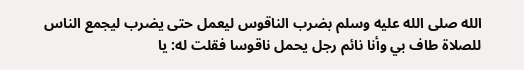الله صلى الله عليه وسلم بضرب الناقوس ليعمل حتى يضرب ليجمع الناس للصلاة طاف بي وأنا نائم رجل يحمل ناقوسا فقلت له: يا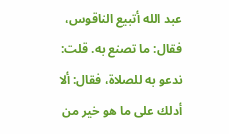عبد الله أتبيع الناقوس، فقال: ما تصنع به. قلت: ندعو به للصلاة، فقال: ألا أدلك على ما هو خير من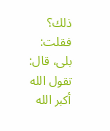ذلك؟ فقلت: بلى، قال: تقول الله أكبر الله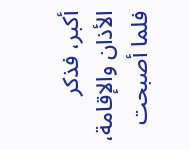أكبر، فذكر الأذان والإقامة، فلما أصبحت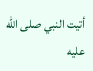أتيت النبي صلى الله عليه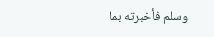وسلم فأخبرته بما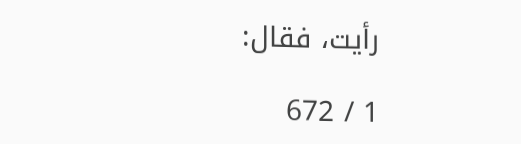رأيت، فقال:

1 / 672